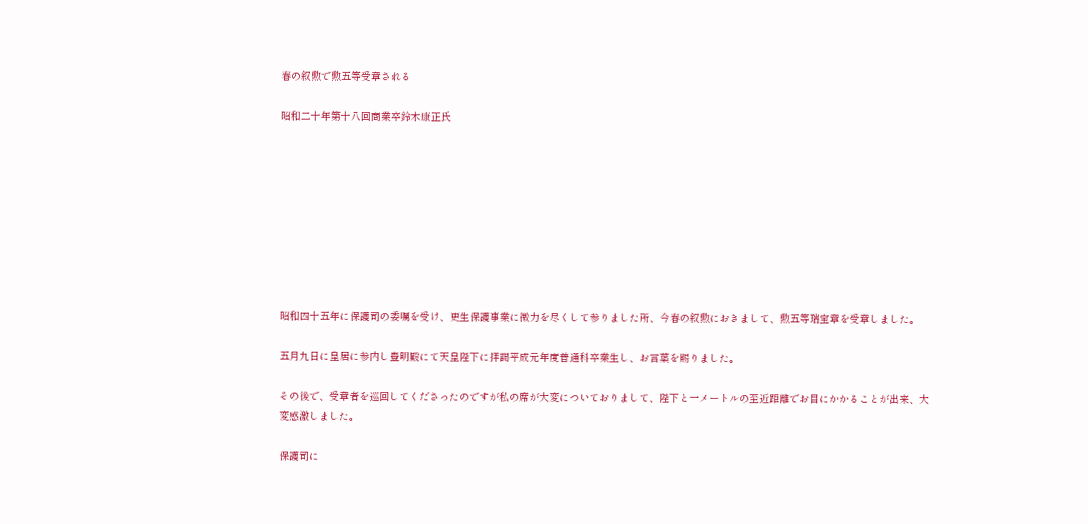春の叙勲で勲五等受章される

昭和二十年第十八回商業卒鈴木康正氏









昭和四十五年に保護司の委嘱を受け、更生保護事業に微力を尽くして参りました所、今春の叙勲におきまして、勲五等瑞宝章を受章しました。

五月九日に皇居に参内し豊明殿にて天皇陛下に拝謁平成元年度普通科卒業生し、お言葉を賜りました。

その後で、受章者を巡回してくださったのですが私の席が大変についておりまして、陛下と一メートルの至近距離でお目にかかることが出来、大変感激しました。

保護司に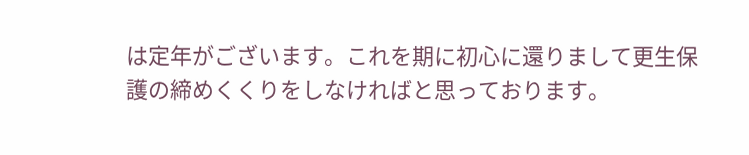は定年がございます。これを期に初心に還りまして更生保護の締めくくりをしなければと思っております。